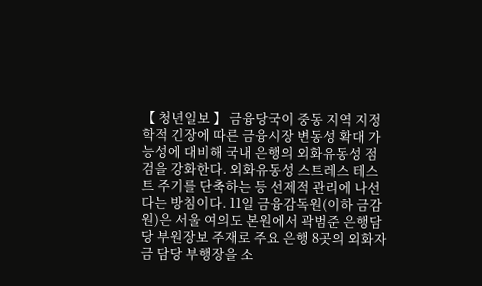【 청년일보 】 금융당국이 중동 지역 지정학적 긴장에 따른 금융시장 변동성 확대 가능성에 대비해 국내 은행의 외화유동성 점검을 강화한다. 외화유동성 스트레스 테스트 주기를 단축하는 등 선제적 관리에 나선다는 방침이다. 11일 금융감독원(이하 금감원)은 서울 여의도 본원에서 곽범준 은행담당 부원장보 주재로 주요 은행 8곳의 외화자금 담당 부행장을 소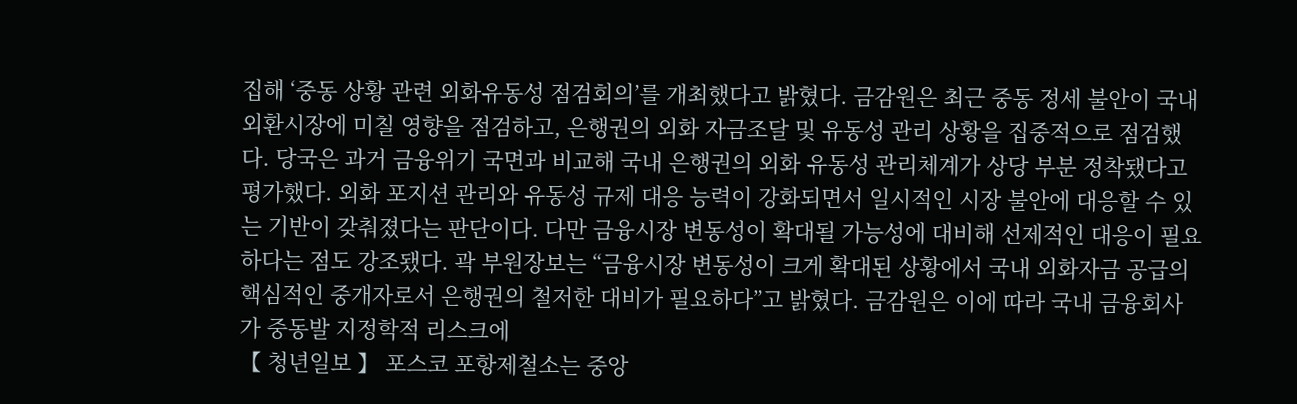집해 ‘중동 상황 관련 외화유동성 점검회의’를 개최했다고 밝혔다. 금감원은 최근 중동 정세 불안이 국내 외환시장에 미칠 영향을 점검하고, 은행권의 외화 자금조달 및 유동성 관리 상황을 집중적으로 점검했다. 당국은 과거 금융위기 국면과 비교해 국내 은행권의 외화 유동성 관리체계가 상당 부분 정착됐다고 평가했다. 외화 포지션 관리와 유동성 규제 대응 능력이 강화되면서 일시적인 시장 불안에 대응할 수 있는 기반이 갖춰졌다는 판단이다. 다만 금융시장 변동성이 확대될 가능성에 대비해 선제적인 대응이 필요하다는 점도 강조됐다. 곽 부원장보는 “금융시장 변동성이 크게 확대된 상황에서 국내 외화자금 공급의 핵심적인 중개자로서 은행권의 철저한 대비가 필요하다”고 밝혔다. 금감원은 이에 따라 국내 금융회사가 중동발 지정학적 리스크에
【 청년일보 】 포스코 포항제철소는 중앙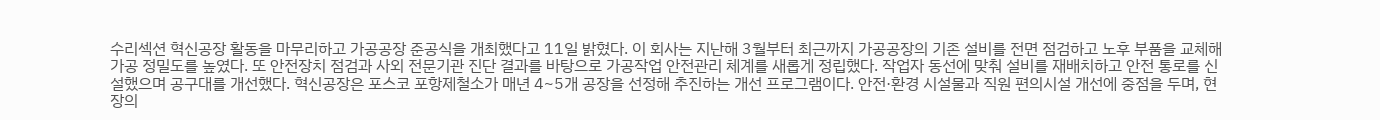수리섹션 혁신공장 활동을 마무리하고 가공공장 준공식을 개최했다고 11일 밝혔다. 이 회사는 지난해 3월부터 최근까지 가공공장의 기존 설비를 전면 점검하고 노후 부품을 교체해 가공 정밀도를 높였다. 또 안전장치 점검과 사외 전문기관 진단 결과를 바탕으로 가공작업 안전관리 체계를 새롭게 정립했다. 작업자 동선에 맞춰 설비를 재배치하고 안전 통로를 신설했으며 공구대를 개선했다. 혁신공장은 포스코 포항제철소가 매년 4~5개 공장을 선정해 추진하는 개선 프로그램이다. 안전·환경 시설물과 직원 편의시설 개선에 중점을 두며, 현장의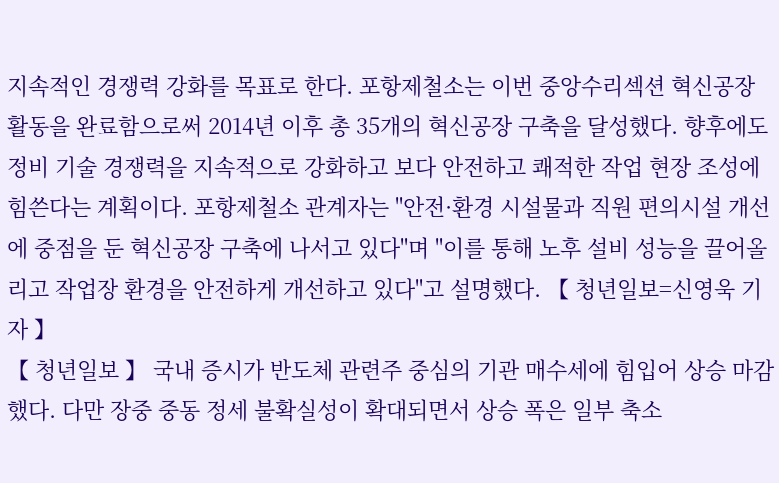지속적인 경쟁력 강화를 목표로 한다. 포항제철소는 이번 중앙수리섹션 혁신공장 활동을 완료함으로써 2014년 이후 총 35개의 혁신공장 구축을 달성했다. 향후에도 정비 기술 경쟁력을 지속적으로 강화하고 보다 안전하고 쾌적한 작업 현장 조성에 힘쓴다는 계획이다. 포항제철소 관계자는 "안전·환경 시설물과 직원 편의시설 개선에 중점을 둔 혁신공장 구축에 나서고 있다"며 "이를 통해 노후 설비 성능을 끌어올리고 작업장 환경을 안전하게 개선하고 있다"고 설명했다. 【 청년일보=신영욱 기자 】
【 청년일보 】 국내 증시가 반도체 관련주 중심의 기관 매수세에 힘입어 상승 마감했다. 다만 장중 중동 정세 불확실성이 확대되면서 상승 폭은 일부 축소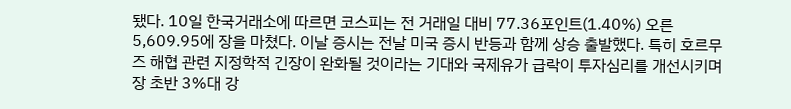됐다. 10일 한국거래소에 따르면 코스피는 전 거래일 대비 77.36포인트(1.40%) 오른 5,609.95에 장을 마쳤다. 이날 증시는 전날 미국 증시 반등과 함께 상승 출발했다. 특히 호르무즈 해협 관련 지정학적 긴장이 완화될 것이라는 기대와 국제유가 급락이 투자심리를 개선시키며 장 초반 3%대 강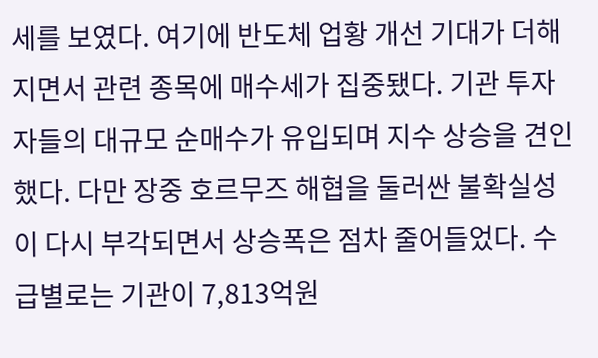세를 보였다. 여기에 반도체 업황 개선 기대가 더해지면서 관련 종목에 매수세가 집중됐다. 기관 투자자들의 대규모 순매수가 유입되며 지수 상승을 견인했다. 다만 장중 호르무즈 해협을 둘러싼 불확실성이 다시 부각되면서 상승폭은 점차 줄어들었다. 수급별로는 기관이 7,813억원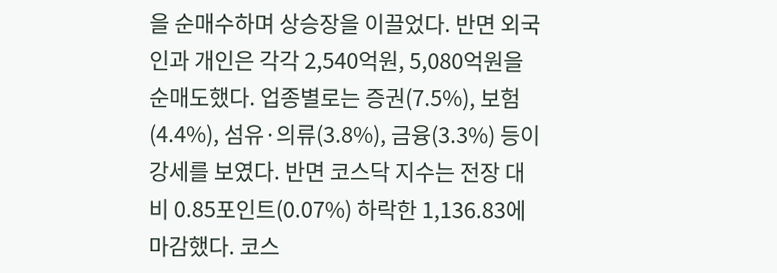을 순매수하며 상승장을 이끌었다. 반면 외국인과 개인은 각각 2,540억원, 5,080억원을 순매도했다. 업종별로는 증권(7.5%), 보험(4.4%), 섬유·의류(3.8%), 금융(3.3%) 등이 강세를 보였다. 반면 코스닥 지수는 전장 대비 0.85포인트(0.07%) 하락한 1,136.83에 마감했다. 코스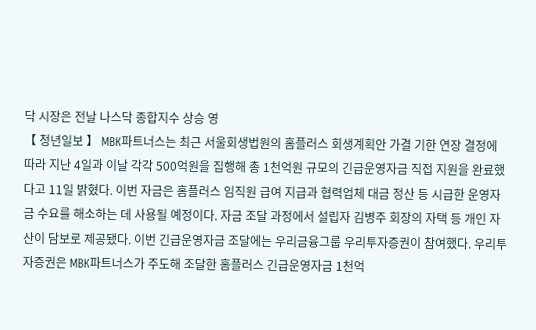닥 시장은 전날 나스닥 종합지수 상승 영
【 청년일보 】 MBK파트너스는 최근 서울회생법원의 홈플러스 회생계획안 가결 기한 연장 결정에 따라 지난 4일과 이날 각각 500억원을 집행해 총 1천억원 규모의 긴급운영자금 직접 지원을 완료했다고 11일 밝혔다. 이번 자금은 홈플러스 임직원 급여 지급과 협력업체 대금 정산 등 시급한 운영자금 수요를 해소하는 데 사용될 예정이다. 자금 조달 과정에서 설립자 김병주 회장의 자택 등 개인 자산이 담보로 제공됐다. 이번 긴급운영자금 조달에는 우리금융그룹 우리투자증권이 참여했다. 우리투자증권은 MBK파트너스가 주도해 조달한 홈플러스 긴급운영자금 1천억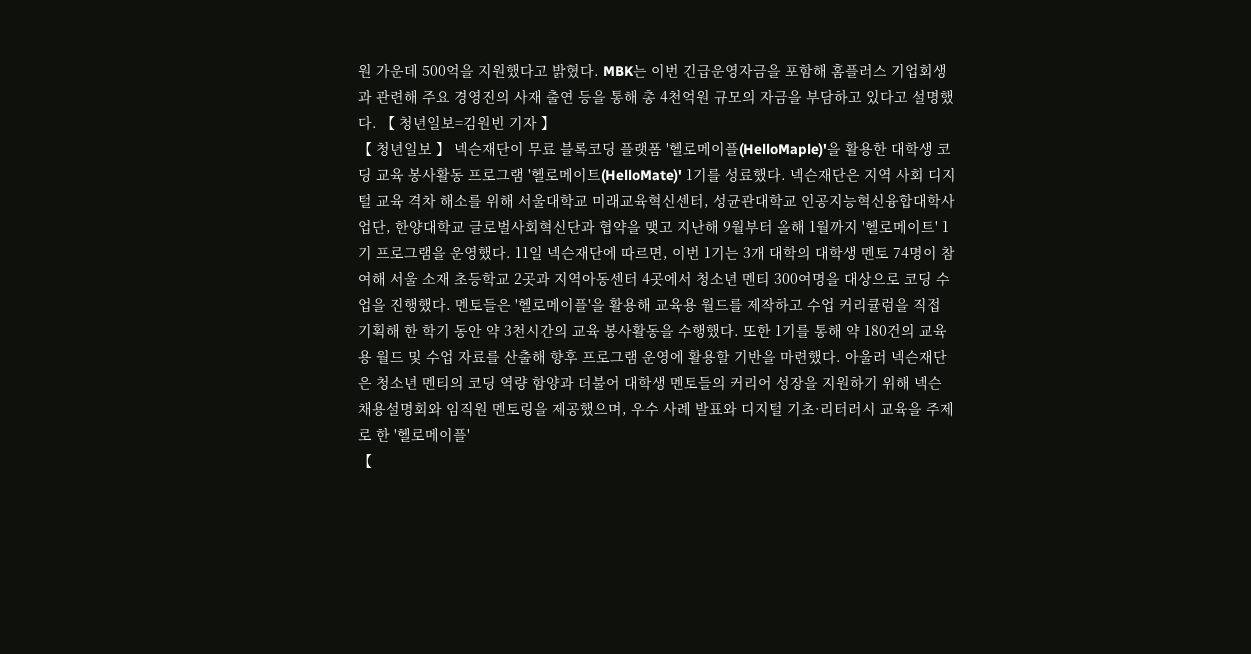원 가운데 500억을 지원했다고 밝혔다. MBK는 이번 긴급운영자금을 포함해 홈플러스 기업회생과 관련해 주요 경영진의 사재 출연 등을 통해 총 4천억원 규모의 자금을 부담하고 있다고 설명했다. 【 청년일보=김원빈 기자 】
【 청년일보 】 넥슨재단이 무료 블록코딩 플랫폼 '헬로메이플(HelloMaple)'을 활용한 대학생 코딩 교육 봉사활동 프로그램 '헬로메이트(HelloMate)' 1기를 성료했다. 넥슨재단은 지역 사회 디지털 교육 격차 해소를 위해 서울대학교 미래교육혁신센터, 성균관대학교 인공지능혁신융합대학사업단, 한양대학교 글로벌사회혁신단과 협약을 맺고 지난해 9월부터 올해 1월까지 '헬로메이트' 1기 프로그램을 운영했다. 11일 넥슨재단에 따르면, 이번 1기는 3개 대학의 대학생 멘토 74명이 참여해 서울 소재 초등학교 2곳과 지역아동센터 4곳에서 청소년 멘티 300여명을 대상으로 코딩 수업을 진행했다. 멘토들은 '헬로메이플'을 활용해 교육용 월드를 제작하고 수업 커리큘럼을 직접 기획해 한 학기 동안 약 3천시간의 교육 봉사활동을 수행했다. 또한 1기를 통해 약 180건의 교육용 월드 및 수업 자료를 산출해 향후 프로그램 운영에 활용할 기반을 마련했다. 아울러 넥슨재단은 청소년 멘티의 코딩 역량 함양과 더불어 대학생 멘토들의 커리어 성장을 지원하기 위해 넥슨 채용설명회와 임직원 멘토링을 제공했으며, 우수 사례 발표와 디지털 기초·리터러시 교육을 주제로 한 '헬로메이플'
【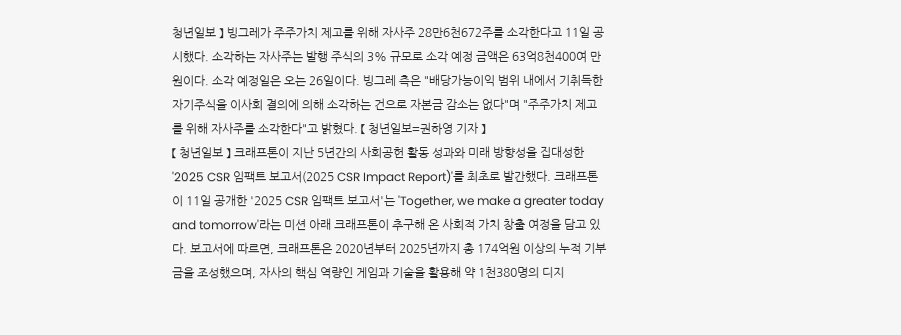청년일보 】 빙그레가 주주가치 제고를 위해 자사주 28만6천672주를 소각한다고 11일 공시했다. 소각하는 자사주는 발행 주식의 3% 규모로 소각 예정 금액은 63억8천400여 만 원이다. 소각 예정일은 오는 26일이다. 빙그레 측은 "배당가능이익 범위 내에서 기취득한 자기주식을 이사회 결의에 의해 소각하는 건으로 자본금 감소는 없다"며 "주주가치 제고를 위해 자사주를 소각한다"고 밝혔다. 【 청년일보=권하영 기자 】
【 청년일보 】 크래프톤이 지난 5년간의 사회공헌 활동 성과와 미래 방향성을 집대성한 '2025 CSR 임팩트 보고서(2025 CSR Impact Report)'를 최초로 발간했다. 크래프톤이 11일 공개한 '2025 CSR 임팩트 보고서'는 'Together, we make a greater today and tomorrow'라는 미션 아래 크래프톤이 추구해 온 사회적 가치 창출 여정을 담고 있다. 보고서에 따르면, 크래프톤은 2020년부터 2025년까지 총 174억원 이상의 누적 기부금을 조성했으며, 자사의 핵심 역량인 게임과 기술을 활용해 약 1천380명의 디지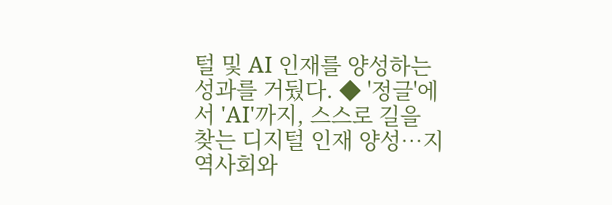털 및 AI 인재를 양성하는 성과를 거뒀다. ◆ '정글'에서 'AI'까지, 스스로 길을 찾는 디지털 인재 양성…지역사회와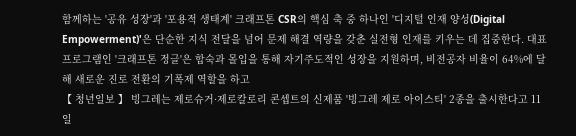함께하는 '공유 성장'과 '포용적 생태계' 크래프톤 CSR의 핵심 축 중 하나인 '디지털 인재 양성(Digital Empowerment)'은 단순한 지식 전달을 넘어 문제 해결 역량을 갖춘 실전형 인재를 키우는 데 집중한다. 대표 프로그램인 '크래프톤 정글'은 합숙과 몰입을 통해 자기주도적인 성장을 지원하며, 비전공자 비율이 64%에 달해 새로운 진로 전환의 기폭제 역할을 하고
【 청년일보 】 빙그레는 제로슈거·제로칼로리 콘셉트의 신제품 '빙그레 제로 아이스티' 2종을 출시한다고 11일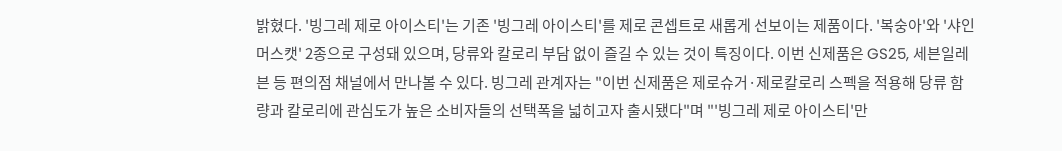밝혔다. '빙그레 제로 아이스티'는 기존 '빙그레 아이스티'를 제로 콘셉트로 새롭게 선보이는 제품이다. '복숭아'와 '샤인머스캣' 2종으로 구성돼 있으며, 당류와 칼로리 부담 없이 즐길 수 있는 것이 특징이다. 이번 신제품은 GS25, 세븐일레븐 등 편의점 채널에서 만나볼 수 있다. 빙그레 관계자는 "이번 신제품은 제로슈거·제로칼로리 스펙을 적용해 당류 함량과 칼로리에 관심도가 높은 소비자들의 선택폭을 넓히고자 출시됐다"며 "'빙그레 제로 아이스티'만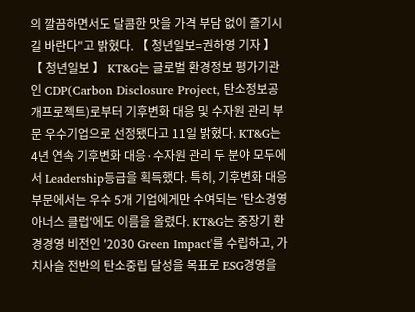의 깔끔하면서도 달콤한 맛을 가격 부담 없이 즐기시길 바란다"고 밝혔다. 【 청년일보=권하영 기자 】
【 청년일보 】 KT&G는 글로벌 환경정보 평가기관인 CDP(Carbon Disclosure Project, 탄소정보공개프로젝트)로부터 기후변화 대응 및 수자원 관리 부문 우수기업으로 선정됐다고 11일 밝혔다. KT&G는 4년 연속 기후변화 대응·수자원 관리 두 분야 모두에서 Leadership등급을 획득했다. 특히, 기후변화 대응 부문에서는 우수 5개 기업에게만 수여되는 '탄소경영 아너스 클럽'에도 이름을 올렸다. KT&G는 중장기 환경경영 비전인 '2030 Green Impact'를 수립하고, 가치사슬 전반의 탄소중립 달성을 목표로 ESG경영을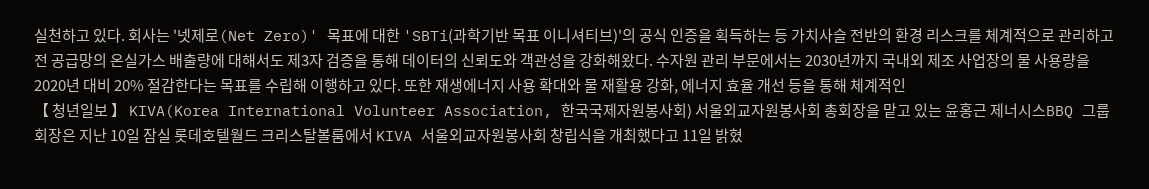실천하고 있다. 회사는 '넷제로(Net Zero)' 목표에 대한 'SBTi(과학기반 목표 이니셔티브)'의 공식 인증을 획득하는 등 가치사슬 전반의 환경 리스크를 체계적으로 관리하고 전 공급망의 온실가스 배출량에 대해서도 제3자 검증을 통해 데이터의 신뢰도와 객관성을 강화해왔다. 수자원 관리 부문에서는 2030년까지 국내외 제조 사업장의 물 사용량을 2020년 대비 20% 절감한다는 목표를 수립해 이행하고 있다. 또한 재생에너지 사용 확대와 물 재활용 강화, 에너지 효율 개선 등을 통해 체계적인
【 청년일보 】 KIVA(Korea International Volunteer Association, 한국국제자원봉사회) 서울외교자원봉사회 총회장을 맡고 있는 윤홍근 제너시스BBQ 그룹 회장은 지난 10일 잠실 롯데호텔월드 크리스탈볼룸에서 KIVA 서울외교자원봉사회 창립식을 개최했다고 11일 밝혔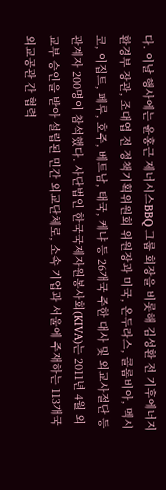다. 이날 행사에는 윤홍근 제너시스BBQ 그룹 회장을 비롯해 김성환 전 기후에너지환경부 장관, 조대엽 전 정책기획위원회 위원장과 미국, 온두라스, 콜롬비아, 멕시코, 이집트, 페루, 호주, 베트남, 태국, 케냐 등 26개국 주한 대사 및 외교사절단 등 관계자 200명이 참석했다. 사단법인 한국국제자원봉사회(KIVA)는 2011년 4월 외교부 승인을 받아 설립된 민간 외교단체로, 소속 기업과 서울에 주재하는 113개국 외교공관 간 협력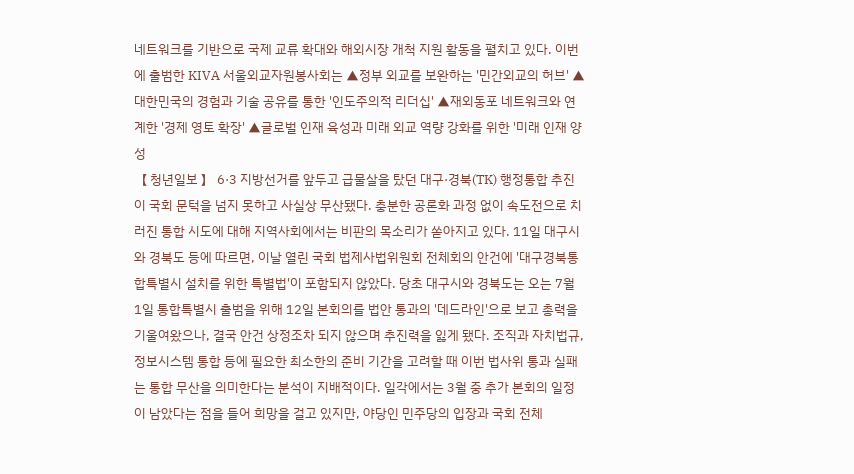네트워크를 기반으로 국제 교류 확대와 해외시장 개척 지원 활동을 펼치고 있다. 이번에 출범한 KIVA 서울외교자원봉사회는 ▲정부 외교를 보완하는 '민간외교의 허브' ▲대한민국의 경험과 기술 공유를 통한 '인도주의적 리더십' ▲재외동포 네트워크와 연계한 '경제 영토 확장' ▲글로벌 인재 육성과 미래 외교 역량 강화를 위한 '미래 인재 양성
【 청년일보 】 6·3 지방선거를 앞두고 급물살을 탔던 대구·경북(TK) 행정통합 추진이 국회 문턱을 넘지 못하고 사실상 무산됐다. 충분한 공론화 과정 없이 속도전으로 치러진 통합 시도에 대해 지역사회에서는 비판의 목소리가 쏟아지고 있다. 11일 대구시와 경북도 등에 따르면, 이날 열린 국회 법제사법위원회 전체회의 안건에 '대구경북통합특별시 설치를 위한 특별법'이 포함되지 않았다. 당초 대구시와 경북도는 오는 7월 1일 통합특별시 출범을 위해 12일 본회의를 법안 통과의 '데드라인'으로 보고 총력을 기울여왔으나, 결국 안건 상정조차 되지 않으며 추진력을 잃게 됐다. 조직과 자치법규, 정보시스템 통합 등에 필요한 최소한의 준비 기간을 고려할 때 이번 법사위 통과 실패는 통합 무산을 의미한다는 분석이 지배적이다. 일각에서는 3월 중 추가 본회의 일정이 남았다는 점을 들어 희망을 걸고 있지만, 야당인 민주당의 입장과 국회 전체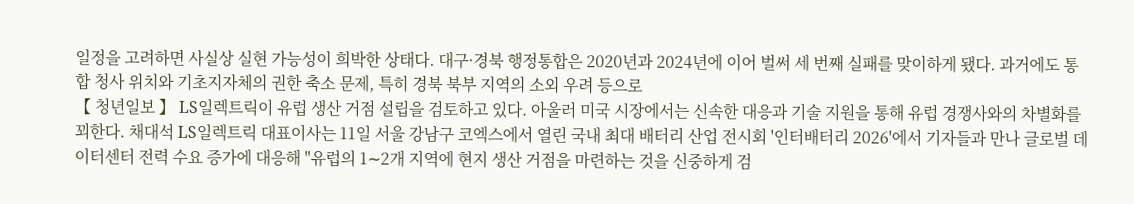일정을 고려하면 사실상 실현 가능성이 희박한 상태다. 대구·경북 행정통합은 2020년과 2024년에 이어 벌써 세 번째 실패를 맞이하게 됐다. 과거에도 통합 청사 위치와 기초지자체의 권한 축소 문제, 특히 경북 북부 지역의 소외 우려 등으로
【 청년일보 】 LS일렉트릭이 유럽 생산 거점 설립을 검토하고 있다. 아울러 미국 시장에서는 신속한 대응과 기술 지원을 통해 유럽 경쟁사와의 차별화를 꾀한다. 채대석 LS일렉트릭 대표이사는 11일 서울 강남구 코엑스에서 열린 국내 최대 배터리 산업 전시회 '인터배터리 2026'에서 기자들과 만나 글로벌 데이터센터 전력 수요 증가에 대응해 "유럽의 1∼2개 지역에 현지 생산 거점을 마련하는 것을 신중하게 검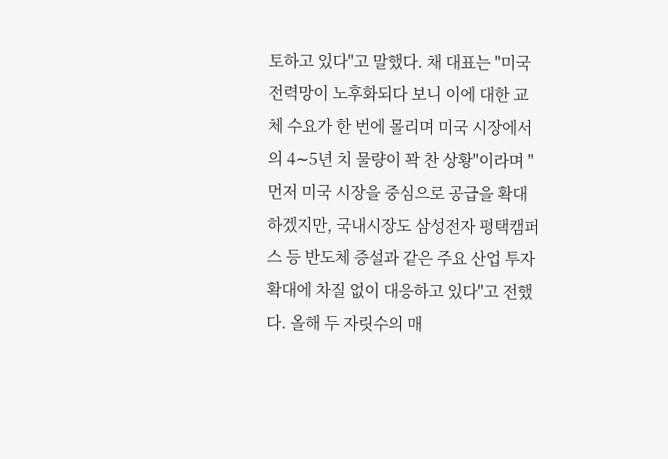토하고 있다"고 말했다. 채 대표는 "미국 전력망이 노후화되다 보니 이에 대한 교체 수요가 한 번에 몰리며 미국 시장에서의 4∼5년 치 물량이 꽉 찬 상황"이라며 "먼저 미국 시장을 중심으로 공급을 확대하겠지만, 국내시장도 삼성전자 평택캠퍼스 등 반도체 증설과 같은 주요 산업 투자 확대에 차질 없이 대응하고 있다"고 전했다. 올해 두 자릿수의 매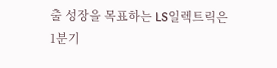출 성장을 목표하는 LS일렉트릭은 1분기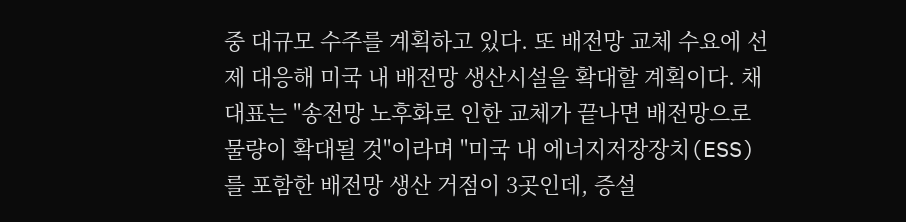중 대규모 수주를 계획하고 있다. 또 배전망 교체 수요에 선제 대응해 미국 내 배전망 생산시설을 확대할 계획이다. 채 대표는 "송전망 노후화로 인한 교체가 끝나면 배전망으로 물량이 확대될 것"이라며 "미국 내 에너지저장장치(ESS)를 포함한 배전망 생산 거점이 3곳인데, 증설